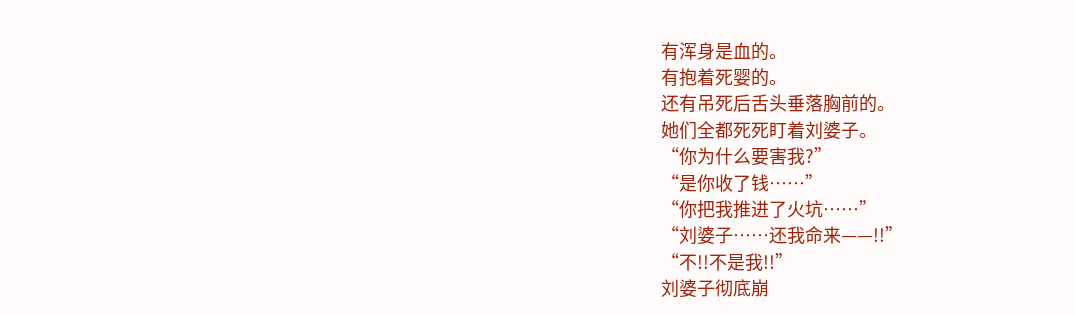有浑身是血的。
有抱着死婴的。
还有吊死后舌头垂落胸前的。
她们全都死死盯着刘婆子。
“你为什么要害我?”
“是你收了钱……”
“你把我推进了火坑……”
“刘婆子……还我命来——!!”
“不!!不是我!!”
刘婆子彻底崩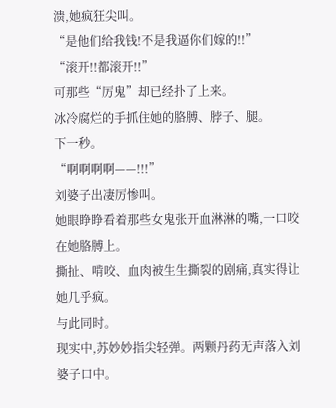溃,她疯狂尖叫。
“是他们给我钱!不是我逼你们嫁的!!”
“滚开!!都滚开!!”
可那些“厉鬼”却已经扑了上来。
冰冷腐烂的手抓住她的胳膊、脖子、腿。
下一秒。
“啊啊啊啊——!!!”
刘婆子出凄厉惨叫。
她眼睁睁看着那些女鬼张开血淋淋的嘴,一口咬在她胳膊上。
撕扯、啃咬、血肉被生生撕裂的剧痛,真实得让她几乎疯。
与此同时。
现实中,苏妙妙指尖轻弹。两颗丹药无声落入刘婆子口中。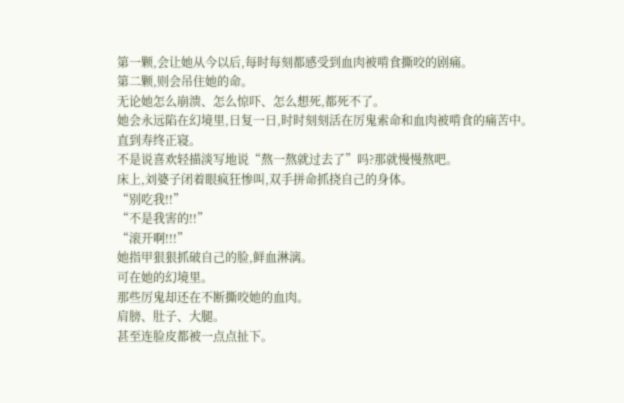第一颗,会让她从今以后,每时每刻都感受到血肉被啃食撕咬的剧痛。
第二颗,则会吊住她的命。
无论她怎么崩溃、怎么惊吓、怎么想死,都死不了。
她会永远陷在幻境里,日复一日,时时刻刻活在厉鬼索命和血肉被啃食的痛苦中。
直到寿终正寝。
不是说喜欢轻描淡写地说“熬一熬就过去了”吗?那就慢慢熬吧。
床上,刘婆子闭着眼疯狂惨叫,双手拼命抓挠自己的身体。
“别吃我!!”
“不是我害的!!”
“滚开啊!!!”
她指甲狠狠抓破自己的脸,鲜血淋漓。
可在她的幻境里。
那些厉鬼却还在不断撕咬她的血肉。
肩膀、肚子、大腿。
甚至连脸皮都被一点点扯下。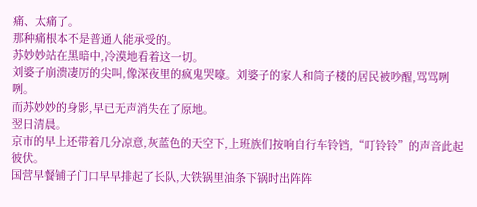痛、太痛了。
那种痛根本不是普通人能承受的。
苏妙妙站在黑暗中,冷漠地看着这一切。
刘婆子崩溃凄厉的尖叫,像深夜里的疯鬼哭嚎。刘婆子的家人和筒子楼的居民被吵醒,骂骂咧咧。
而苏妙妙的身影,早已无声消失在了原地。
翌日清晨。
京市的早上还带着几分凉意,灰蓝色的天空下,上班族们按响自行车铃铛,“叮铃铃”的声音此起彼伏。
国营早餐铺子门口早早排起了长队,大铁锅里油条下锅时出阵阵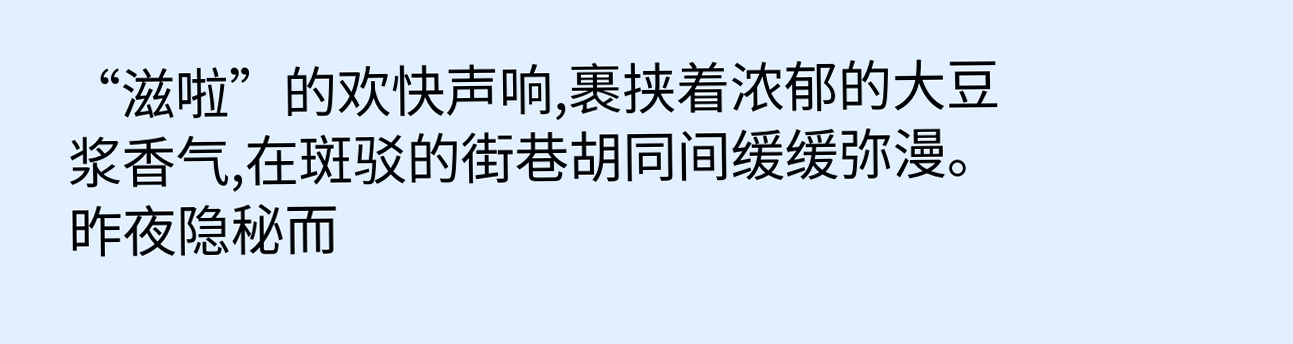“滋啦”的欢快声响,裹挟着浓郁的大豆浆香气,在斑驳的街巷胡同间缓缓弥漫。
昨夜隐秘而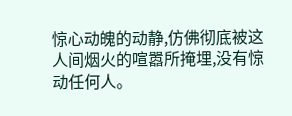惊心动魄的动静,仿佛彻底被这人间烟火的喧嚣所掩埋,没有惊动任何人。